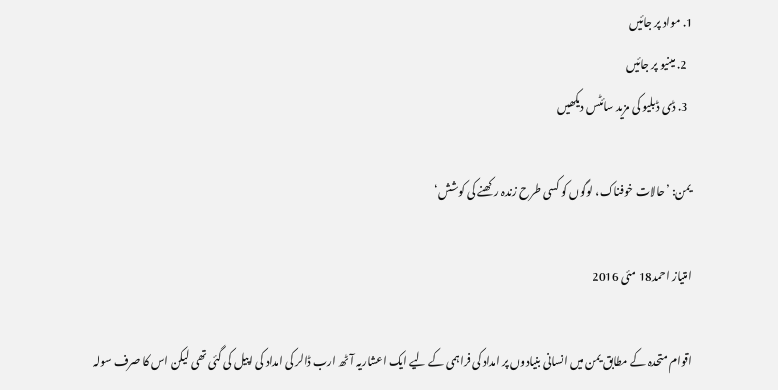1. مواد پر جائیں
  2. مینیو پر جائیں
  3. ڈی ڈبلیو کی مزید سائٹس دیکھیں

یمن: ’حالات خوفناک، لوگوں کو کسی طرح زندہ رکھنے کی کوشش‘

امتیاز احمد18 مئی 2016

اقوام متحدہ کے مطابق یمن میں انسانی بنیادوں پر امداد کی فراہمی کے لیے ایک اعشاریہ آٹھ ارب ڈالر کی امداد کی اپیل کی گئی تھی لیکن اس کا صرف سولہ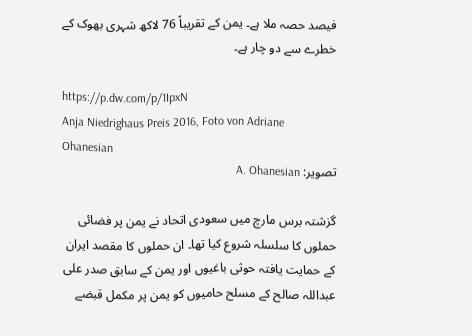فیصد حصہ ملا ہے۔ یمن کے تقریباً 76 لاکھ شہری بھوک کے خطرے سے دو چار ہے۔

https://p.dw.com/p/1IpxN
Anja Niedrighaus Preis 2016, Foto von Adriane Ohanesian
تصویر: A. Ohanesian

گزشتہ برس مارچ میں سعودی اتحاد نے یمن پر فضائی حملوں کا سلسلہ شروع کیا تھا۔ ان حملوں کا مقصد ایران کے حمایت یافتہ حوثی باغیوں اور یمن کے سابق صدر علی عبداللہ صالح کے مسلح حامیوں کو یمن پر مکمل قبضے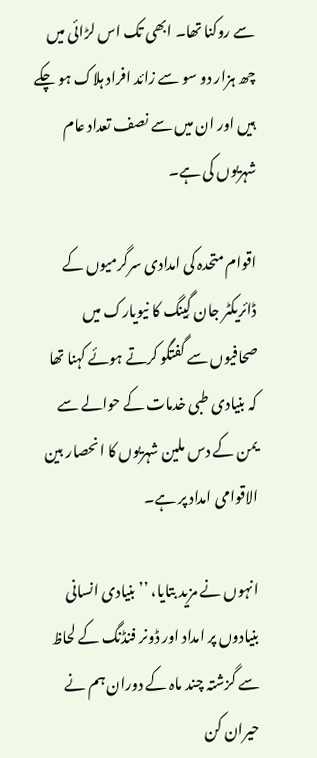سے روکنا تھا۔ ابھی تک اس لڑائی میں چھ ہزار دو سو سے زائد افراد ہلاک ہو چکے ہیں اور ان میں سے نصف تعداد عام شہریوں کی ہے۔

اقوام متحدہ کی امدادی سرگرمیوں کے ڈائریکٹر جان گِینگ کا نیویارک میں صحافیوں سے گفتگو کرتے ہوئے کہنا تھا کہ بنیادی طبی خدمات کے حوالے سے یمن کے دس ملین شہریوں کا انحصار بین الاقوامی امداد پر ہے۔

انہوں نے مزید بتایا، ’’بنیادی انسانی بنیادوں پر امداد اور ڈونر فنڈنگ کے لحاظ سے گزشتہ چند ماہ کے دوران ہم نے حیران کن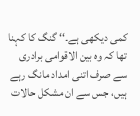کمی دیکھی ہے۔‘‘ گنگ کا کہنا تھا کہ وہ بین الاقوامی برادری سے صرف اتنی امداد مانگ رہے ہیں، جس سے ان مشکل حالات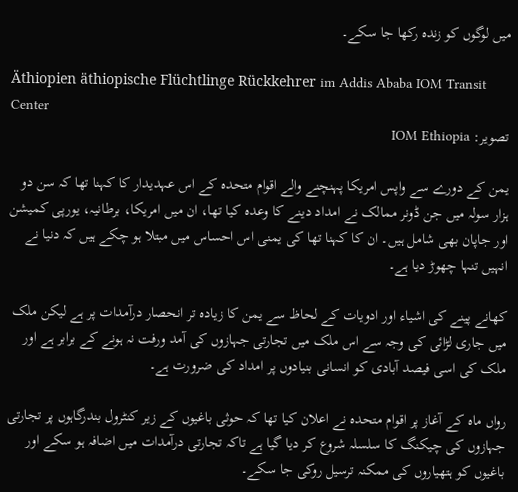میں لوگوں کو زندہ رکھا جا سکے۔

Äthiopien äthiopische Flüchtlinge Rückkehrer im Addis Ababa IOM Transit Center
تصویر: IOM Ethiopia

یمن کے دورے سے واپس امریکا پہنچنے والے اقوام متحدہ کے اس عہدیدار کا کہنا تھا کہ سن دو ہزار سولہ میں جن ڈونر ممالک نے امداد دینے کا وعدہ کیا تھا، ان میں امریکا، برطانیہ، یورپی کمیشن اور جاپان بھی شامل ہیں۔ ان کا کہنا تھا کی یمنی اس احساس میں مبتلا ہو چکے ہیں کہ دنیا نے انہیں تنہا چھوڑ دیا ہے۔

کھانے پینے کی اشیاء اور ادویات کے لحاظ سے یمن کا زیادہ تر انحصار درآمدات پر ہے لیکن ملک میں جاری لڑائی کی وجہ سے اس ملک میں تجارتی جہازوں کی آمد ورفت نہ ہونے کے برابر ہے اور ملک کی اسی فیصد آبادی کو انسانی بنیادوں پر امداد کی ضرورت ہے۔

رواں ماہ کے آغاز پر اقوام متحدہ نے اعلان کیا تھا کہ حوثی باغیوں کے زیر کنٹرول بندرگاہوں پر تجارتی جہازوں کی چیکنگ کا سلسلہ شروع کر دیا گیا ہے تاکہ تجارتی درآمدات میں اضافہ ہو سکے اور باغیوں کو ہتھیاروں کی ممکنہ ترسیل روکی جا سکے۔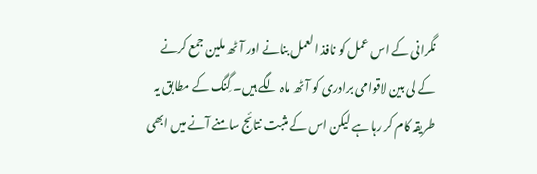نگرانی کے اس عمل کو نافذ العمل بنانے اور آٹھ ملین جمع کرنے کے لی بین لاقوامی برادری کو آٹھ ماہ لگے ہیں۔ گِنگ کے مطابق یہ طریقہ کام کر رہا ہے لیکن اس کے مثبت نتائج سامنے آنے میں ابھی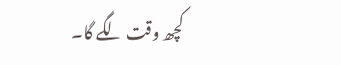کچھ وقت لگے گا۔